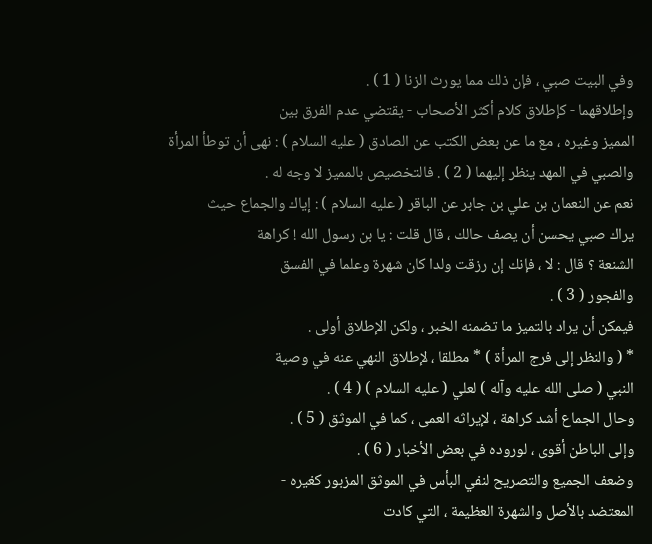وفي البيت صبي ، فإن ذلك مما يورث الزنا ( 1 ) .
وإطلاقهما - كإطلاق كلام أكثر الأصحاب - يقتضي عدم الفرق بين
المميز وغيره ، مع ما عن بعض الكتب عن الصادق ( عليه السلام ) : نهى أن توطأ المرأة
والصبي في المهد ينظر إليهما ( 2 ) . فالتخصيص بالمميز لا وجه له .
نعم عن النعمان بن علي بن جابر عن الباقر ( عليه السلام ) : إياك والجماع حيث
يراك صبي يحسن أن يصف حالك ، قال قلت : يا بن رسول الله ! كراهة
الشنعة ؟ قال : لا ، فإنك إن رزقت ولدا كان شهرة وعلما في الفسق
والفجور ( 3 ) .
فيمكن أن يراد بالتميز ما تضمنه الخبر ، ولكن الإطلاق أولى .
* ( والنظر إلى فرج المرأة ) * مطلقا ، لإطلاق النهي عنه في وصية
النبي ( صلى الله عليه وآله ) لعلي ( عليه السلام ) ( 4 ) .
وحال الجماع أشد كراهة ، لإيراثه العمى ، كما في الموثق ( 5 ) .
وإلى الباطن أقوى ، لوروده في بعض الأخبار ( 6 ) .
وضعف الجميع والتصريح لنفي البأس في الموثق المزبور كغيره -
المعتضد بالأصل والشهرة العظيمة ، التي كادت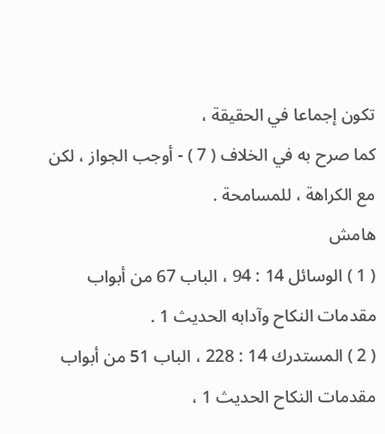تكون إجماعا في الحقيقة ،
كما صرح به في الخلاف ( 7 ) - أوجب الجواز ، لكن مع الكراهة ، للمسامحة .
هامش
( 1 ) الوسائل 14 : 94 ، الباب 67 من أبواب مقدمات النكاح وآدابه الحديث 1 .
( 2 ) المستدرك 14 : 228 ، الباب 51 من أبواب مقدمات النكاح الحديث 1 ،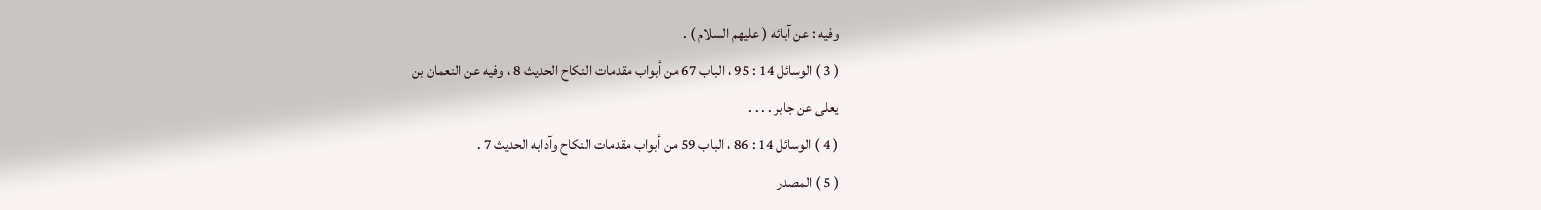وفيه : عن آبائه ( عليهم السلام ) .
( 3 ) الوسائل 14 : 95 ، الباب 67 من أبواب مقدمات النكاح الحديث 8 ، وفيه عن النعمان بن
يعلى عن جابر . . . .
( 4 ) الوسائل 14 : 86 ، الباب 59 من أبواب مقدمات النكاح وآدابه الحديث 7 .
( 5 ) المصدر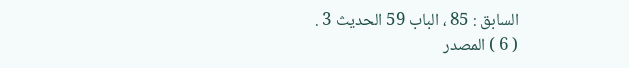السابق : 85 ، الباب 59 الحديث 3 .
( 6 ) المصدر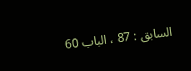السابق : 87 ، الباب 60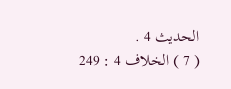الحديث 4 .
( 7 ) الخلاف 4 : 249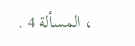، المسألة 4 .